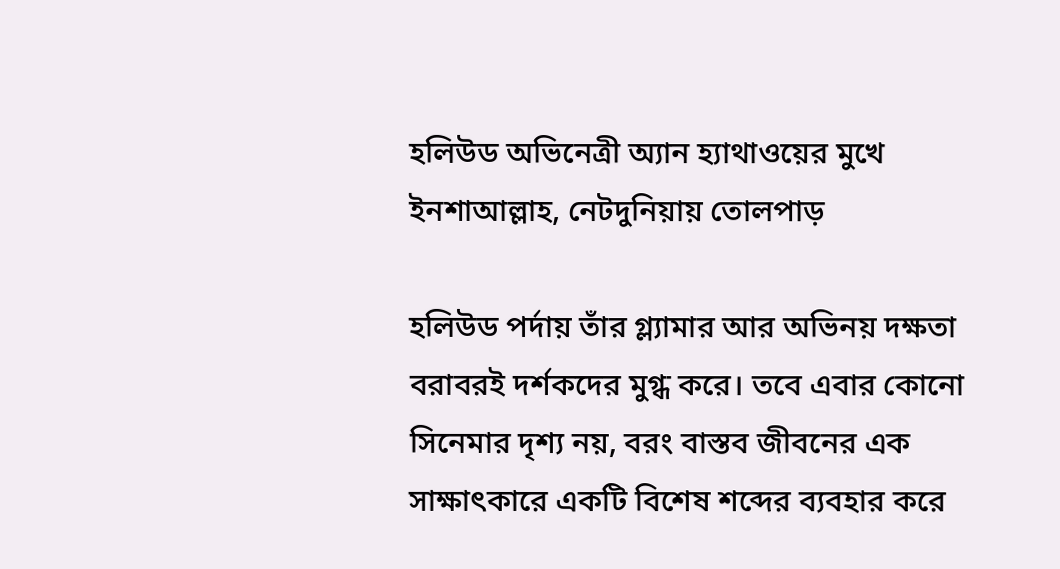হলিউড অভিনেত্রী অ্যান হ্যাথাওয়ের মুখে ইনশাআল্লাহ, নেটদুনিয়ায় তোলপাড়

হলিউড পর্দায় তাঁর গ্ল্যামার আর অভিনয় দক্ষতা বরাবরই দর্শকদের মুগ্ধ করে। তবে এবার কোনো সিনেমার দৃশ্য নয়, বরং বাস্তব জীবনের এক সাক্ষাৎকারে একটি বিশেষ শব্দের ব্যবহার করে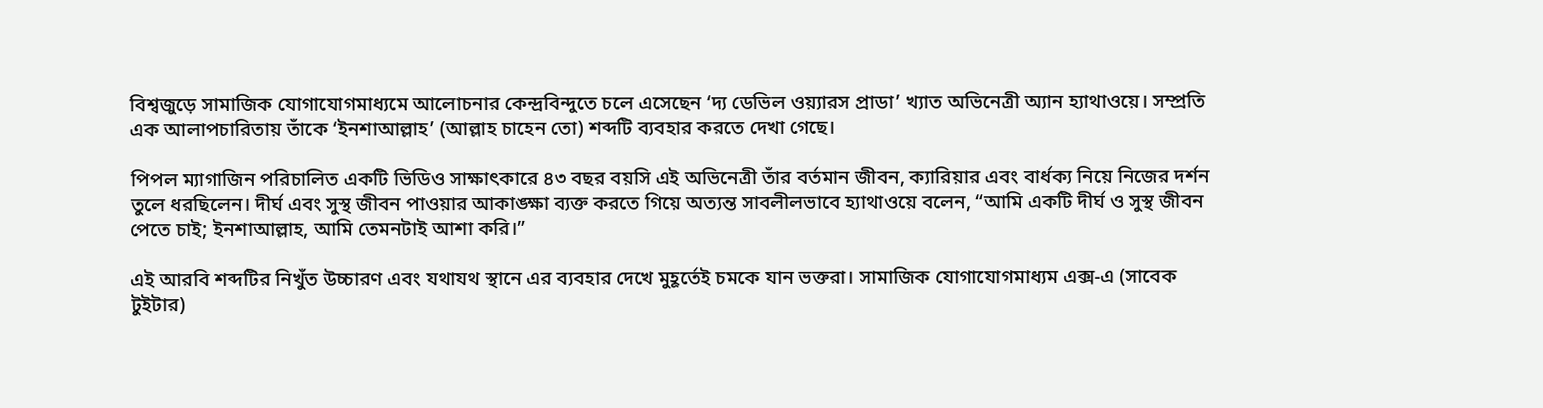বিশ্বজুড়ে সামাজিক যোগাযোগমাধ্যমে আলোচনার কেন্দ্রবিন্দুতে চলে এসেছেন ‘দ্য ডেভিল ওয়্যারস প্রাডা’ খ্যাত অভিনেত্রী অ্যান হ্যাথাওয়ে। সম্প্রতি এক আলাপচারিতায় তাঁকে ‘ইনশাআল্লাহ’ (আল্লাহ চাহেন তো) শব্দটি ব্যবহার করতে দেখা গেছে।

পিপল ম্যাগাজিন পরিচালিত একটি ভিডিও সাক্ষাৎকারে ৪৩ বছর বয়সি এই অভিনেত্রী তাঁর বর্তমান জীবন, ক্যারিয়ার এবং বার্ধক্য নিয়ে নিজের দর্শন তুলে ধরছিলেন। দীর্ঘ এবং সুস্থ জীবন পাওয়ার আকাঙ্ক্ষা ব্যক্ত করতে গিয়ে অত্যন্ত সাবলীলভাবে হ্যাথাওয়ে বলেন, “আমি একটি দীর্ঘ ও সুস্থ জীবন পেতে চাই; ইনশাআল্লাহ, আমি তেমনটাই আশা করি।”

এই আরবি শব্দটির নিখুঁত উচ্চারণ এবং যথাযথ স্থানে এর ব্যবহার দেখে মুহূর্তেই চমকে যান ভক্তরা। সামাজিক যোগাযোগমাধ্যম এক্স-এ (সাবেক টুইটার)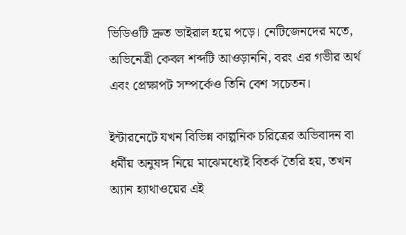ভিডিওটি দ্রুত ভাইরাল হয়ে পড়ে। নেটিজেনদের মতে, অভিনেত্রী কেবল শব্দটি আওড়াননি, বরং এর গভীর অর্থ এবং প্রেক্ষাপট সম্পর্কেও তিনি বেশ সচেতন।

ইন্টারনেটে যখন বিভিন্ন কাল্পনিক চরিত্রের অভিবাদন বা ধর্মীয় অনুষঙ্গ নিয়ে মাঝেমধ্যেই বিতর্ক তৈরি হয়, তখন অ্যান হ্যাথাওয়ের এই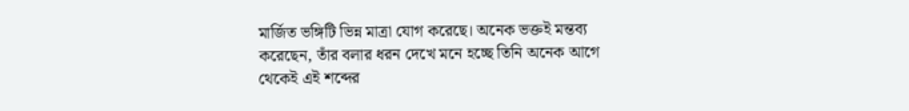মার্জিত ভঙ্গিটি ভিন্ন মাত্রা যোগ করেছে। অনেক ভক্তই মন্তব্য করেছেন, তাঁর বলার ধরন দেখে মনে হচ্ছে তিনি অনেক আগে থেকেই এই শব্দের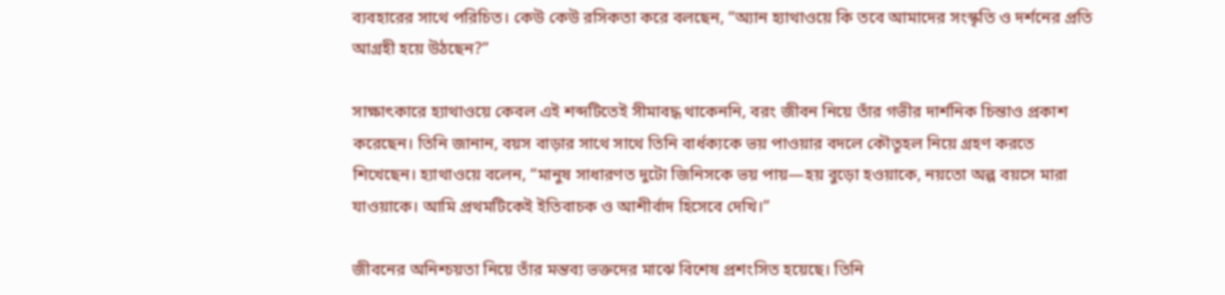ব্যবহারের সাথে পরিচিত। কেউ কেউ রসিকতা করে বলছেন, “অ্যান হ্যাথাওয়ে কি তবে আমাদের সংস্কৃতি ও দর্শনের প্রতি আগ্রহী হয়ে উঠছেন?”

সাক্ষাৎকারে হ্যাথাওয়ে কেবল এই শব্দটিতেই সীমাবদ্ধ থাকেননি, বরং জীবন নিয়ে তাঁর গভীর দার্শনিক চিন্তাও প্রকাশ করেছেন। তিনি জানান, বয়স বাড়ার সাথে সাথে তিনি বার্ধক্যকে ভয় পাওয়ার বদলে কৌতূহল নিয়ে গ্রহণ করতে শিখেছেন। হ্যাথাওয়ে বলেন, “মানুষ সাধারণত দুটো জিনিসকে ভয় পায়—হয় বুড়ো হওয়াকে, নয়তো অল্প বয়সে মারা যাওয়াকে। আমি প্রথমটিকেই ইতিবাচক ও আশীর্বাদ হিসেবে দেখি।”

জীবনের অনিশ্চয়তা নিয়ে তাঁর মন্তব্য ভক্তদের মাঝে বিশেষ প্রশংসিত হয়েছে। তিনি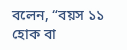বলেন, “বয়স ১১ হোক বা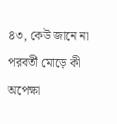৪৩, কেউ জানে না পরবর্তী মোড়ে কী অপেক্ষা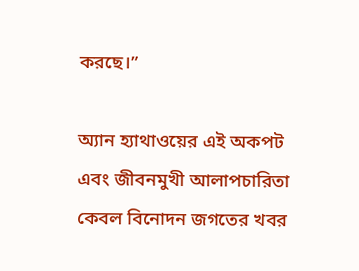করছে।”

অ্যান হ্যাথাওয়ের এই অকপট এবং জীবনমুখী আলাপচারিতা কেবল বিনোদন জগতের খবর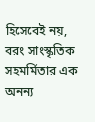হিসেবেই নয়, বরং সাংস্কৃতিক সহমর্মিতার এক অনন্য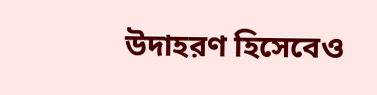উদাহরণ হিসেবেও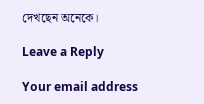দেখছেন অনেকে।

Leave a Reply

Your email address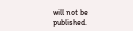will not be published.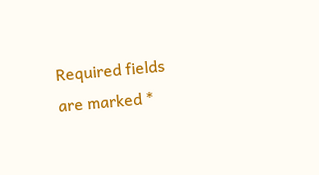Required fields are marked *